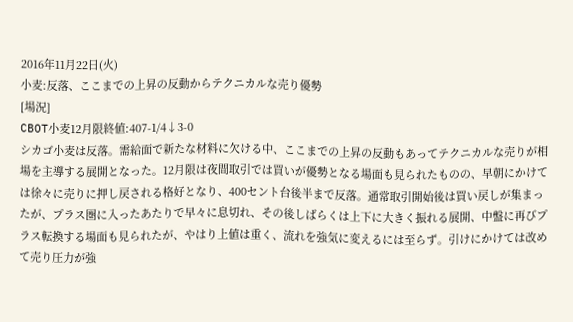2016年11月22日(火)
小麦:反落、ここまでの上昇の反動からテクニカルな売り優勢
[場況]
CBOT小麦12月限終値:407-1/4↓3-0
シカゴ小麦は反落。需給面で新たな材料に欠ける中、ここまでの上昇の反動もあってテクニカルな売りが相場を主導する展開となった。12月限は夜間取引では買いが優勢となる場面も見られたものの、早朝にかけては徐々に売りに押し戻される格好となり、400セント台後半まで反落。通常取引開始後は買い戻しが集まったが、プラス圏に入ったあたりで早々に息切れ、その後しばらくは上下に大きく振れる展開、中盤に再びプラス転換する場面も見られたが、やはり上値は重く、流れを強気に変えるには至らず。引けにかけては改めて売り圧力が強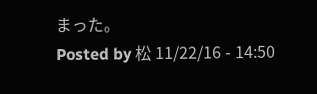まった。
Posted by 松 11/22/16 - 14:50